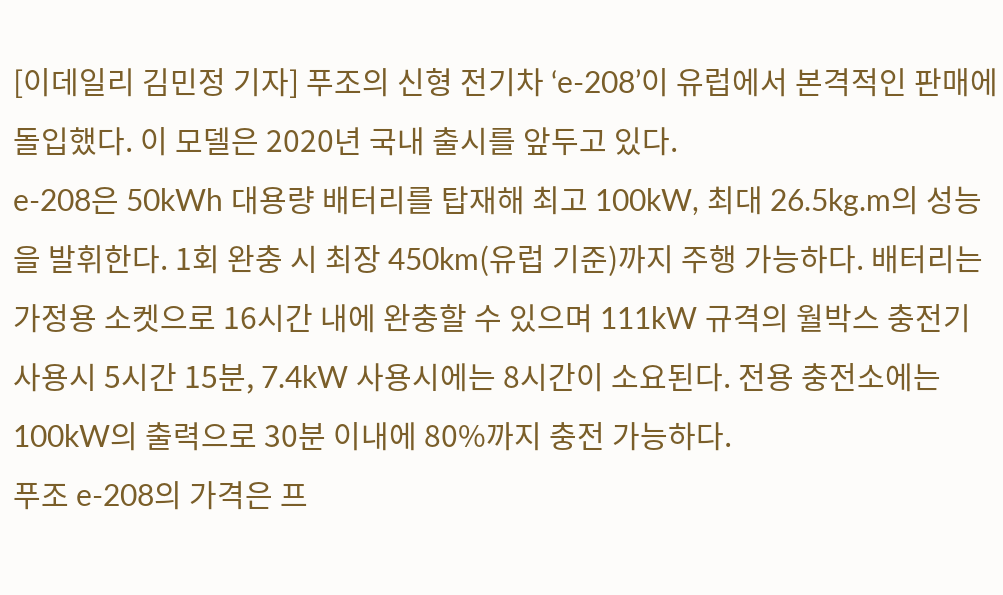[이데일리 김민정 기자] 푸조의 신형 전기차 ‘e-208’이 유럽에서 본격적인 판매에 돌입했다. 이 모델은 2020년 국내 출시를 앞두고 있다.
e-208은 50kWh 대용량 배터리를 탑재해 최고 100kW, 최대 26.5kg.m의 성능을 발휘한다. 1회 완충 시 최장 450km(유럽 기준)까지 주행 가능하다. 배터리는 가정용 소켓으로 16시간 내에 완충할 수 있으며 111kW 규격의 월박스 충전기 사용시 5시간 15분, 7.4kW 사용시에는 8시간이 소요된다. 전용 충전소에는 100kW의 출력으로 30분 이내에 80%까지 충전 가능하다.
푸조 e-208의 가격은 프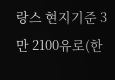랑스 현지기준 3만 2100유로(한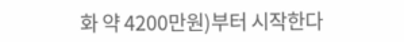화 약 4200만원)부터 시작한다